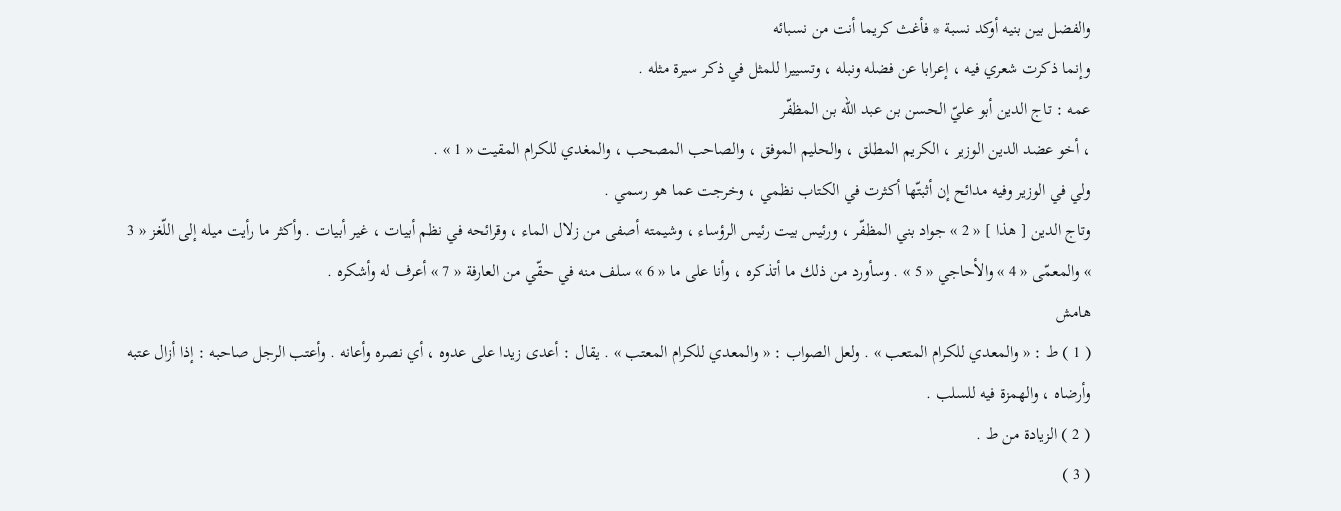والفضل بين بنيه أوكد نسبة * فأغث كريما أنت من نسبائه
وإنما ذكرت شعري فيه ، إعرابا عن فضله ونبله ، وتسييرا للمثل في ذكر سيرة مثله .
عمه : تاج الدين أبو عليّ الحسن بن عبد اللّه بن المظفّر
، أخو عضد الدين الوزير ، الكريم المطلق ، والحليم الموفق ، والصاحب المصحب ، والمغدي للكرام المقيت « 1 » .
ولي في الوزير وفيه مدائح إن أثبتّها أكثرت في الكتاب نظمي ، وخرجت عما هو رسمي .
وتاج الدين [ هذا ] « 2 » جواد بني المظفّر ، ورئيس بيت رئيس الرؤساء ، وشيمته أصفى من زلال الماء ، وقرائحه في نظم أبيات ، غير أبيات . وأكثر ما رأيت ميله إلى اللّغز « 3 » والمعمّى « 4 » والأحاجي « 5 » . وسأورد من ذلك ما أتذكره ، وأنا على ما « 6 » سلف منه في حقّي من العارفة « 7 » أعرف له وأشكره .
هامش
( 1 ) ط : « والمعدي للكرام المتعب » . ولعل الصواب : « والمعدي للكرام المعتب » . يقال : أعدى زيدا على عدوه ، أي نصره وأعانه . وأعتب الرجل صاحبه : إذا أزال عتبه وأرضاه ، والهمزة فيه للسلب .
( 2 ) الزيادة من ط .
( 3 )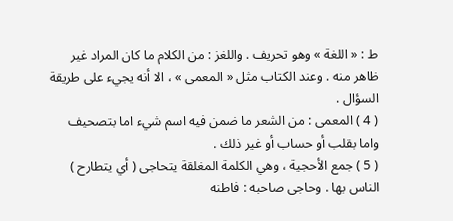ط : « اللغة » وهو تحريف . واللغز : من الكلام ما كان المراد غير ظاهر منه . وعند الكتاب مثل « المعمى » ، الا أنه يجيء على طريقة السؤال .
( 4 ) المعمى : من الشعر ما ضمن فيه اسم شيء اما بتصحيف واما بقلب أو حساب أو غير ذلك .
( 5 ) جمع الأحجية ، وهي الكلمة المغلقة يتحاجى ( أي يتطارح ) الناس بها . وحاجى صاحبه : فاطنه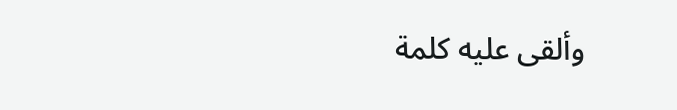وألقى عليه كلمة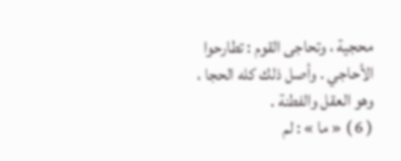محجية ، وتحاجى القوم : تطارحوا الأحاجي . وأصل ذلك كله الحجا ، وهو العقل والفطنة .
( 6 ) « ما » : لم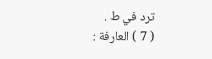ترد في ط .
( 7 ) العارفة :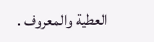العطية والمعروف .